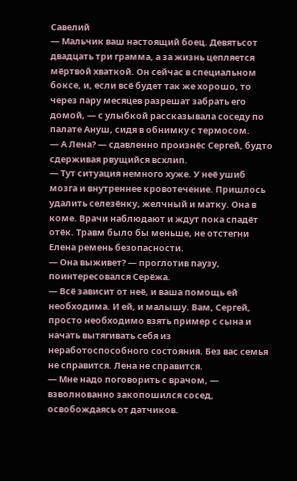Савелий
— Мальчик ваш настоящий боец. Девятьсот двадцать три грамма, а за жизнь цепляется мёртвой хваткой. Он сейчас в специальном боксе, и, если всё будет так же хорошо, то через пару месяцев разрешат забрать его домой, — с улыбкой рассказывала соседу по палате Ануш, сидя в обнимку с термосом.
— А Лена? — сдавленно произнёс Сергей, будто сдерживая рвущийся всхлип.
— Тут ситуация немного хуже. У неё ушиб мозга и внутреннее кровотечение. Пришлось удалить селезёнку, желчный и матку. Она в коме. Врачи наблюдают и ждут пока спадёт отёк. Травм было бы меньше, не отстегни Елена ремень безопасности.
— Она выживет? — проглотив паузу, поинтересовался Серёжа.
— Всё зависит от неё, и ваша помощь ей необходима. И ей, и малышу. Вам, Сергей, просто необходимо взять пример с сына и начать вытягивать себя из неработоспособного состояния. Без вас семья не справится. Лена не справится.
— Мне надо поговорить с врачом, — взволнованно закопошился сосед, освобождаясь от датчиков.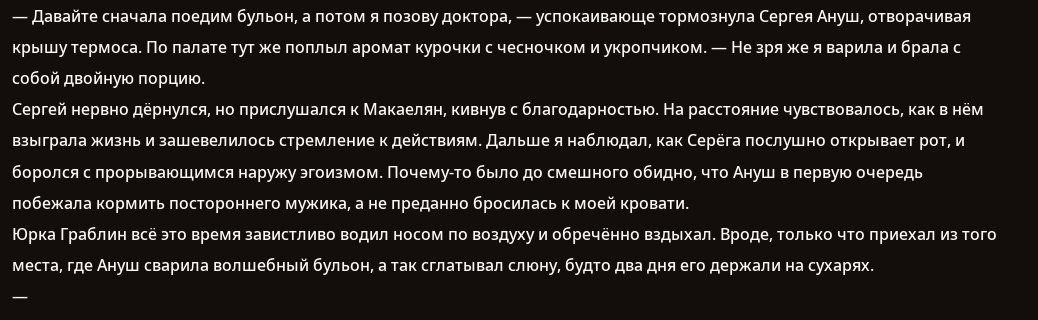— Давайте сначала поедим бульон, а потом я позову доктора, — успокаивающе тормознула Сергея Ануш, отворачивая крышу термоса. По палате тут же поплыл аромат курочки с чесночком и укропчиком. — Не зря же я варила и брала с собой двойную порцию.
Сергей нервно дёрнулся, но прислушался к Макаелян, кивнув с благодарностью. На расстояние чувствовалось, как в нём взыграла жизнь и зашевелилось стремление к действиям. Дальше я наблюдал, как Серёга послушно открывает рот, и боролся с прорывающимся наружу эгоизмом. Почему-то было до смешного обидно, что Ануш в первую очередь побежала кормить постороннего мужика, а не преданно бросилась к моей кровати.
Юрка Граблин всё это время завистливо водил носом по воздуху и обречённо вздыхал. Вроде, только что приехал из того места, где Ануш сварила волшебный бульон, а так сглатывал слюну, будто два дня его держали на сухарях.
—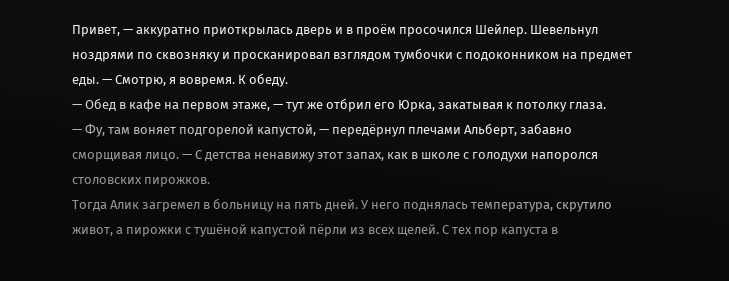Привет, — аккуратно приоткрылась дверь и в проём просочился Шейлер. Шевельнул ноздрями по сквозняку и просканировал взглядом тумбочки с подоконником на предмет еды. — Смотрю, я вовремя. К обеду.
— Обед в кафе на первом этаже, — тут же отбрил его Юрка, закатывая к потолку глаза.
— Фу, там воняет подгорелой капустой, — передёрнул плечами Альберт, забавно сморщивая лицо. — С детства ненавижу этот запах, как в школе с голодухи напоролся столовских пирожков.
Тогда Алик загремел в больницу на пять дней. У него поднялась температура, скрутило живот, а пирожки с тушёной капустой пёрли из всех щелей. С тех пор капуста в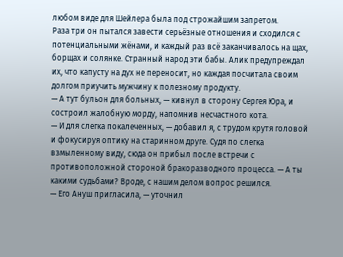любом виде для Шейлера была под строжайшим запретом.
Раза три он пытался завести серьёзные отношения и сходился с потенциальными жёнами, и каждый раз всё заканчивалось на щах, борщах и солянке. Странный народ эти бабы. Алик предупреждал их, что капусту на дух не переносит, но каждая посчитала своим долгом приучить мужчину к полезному продукту.
— А тут бульон для больных, — кивнул в сторону Сергея Юра, и состроил жалобную морду, напомнив несчастного кота.
— И для слегка покалеченных, — добавил я, с трудом крутя головой и фокусируя оптику на старинном друге. Судя по слегка взмыленному виду, сюда он прибыл после встречи с противоположной стороной бракоразводного процесса. — А ты какими судьбами? Вроде, с нашим делом вопрос решился.
— Его Ануш пригласила, — уточнил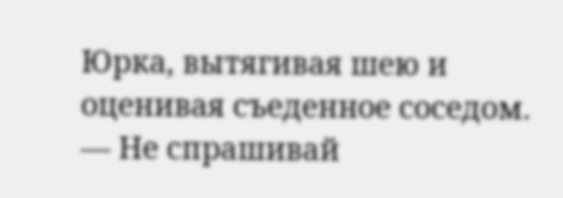Юрка, вытягивая шею и оценивая съеденное соседом. — Не спрашивай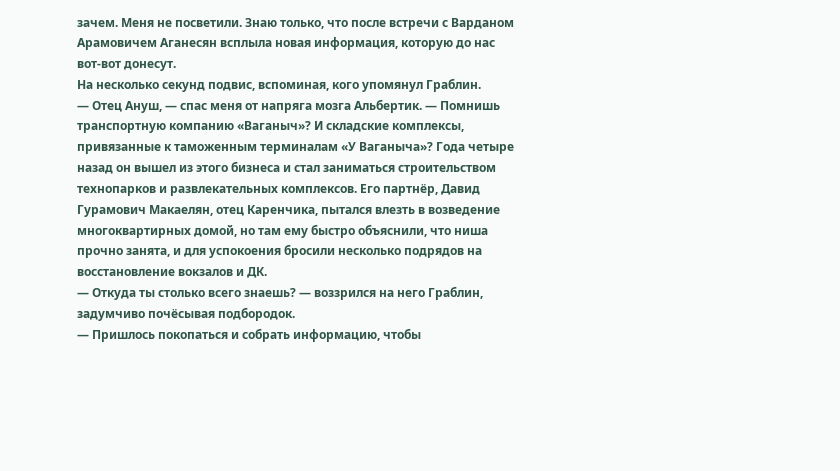зачем. Меня не посветили. Знаю только, что после встречи с Варданом Арамовичем Аганесян всплыла новая информация, которую до нас вот-вот донесут.
На несколько секунд подвис, вспоминая, кого упомянул Граблин.
— Отец Ануш, — спас меня от напряга мозга Альбертик. — Помнишь транспортную компанию «Ваганыч»? И складские комплексы, привязанные к таможенным терминалам «У Ваганыча»? Года четыре назад он вышел из этого бизнеса и стал заниматься строительством технопарков и развлекательных комплексов. Его партнёр, Давид Гурамович Макаелян, отец Каренчика, пытался влезть в возведение многоквартирных домой, но там ему быстро объяснили, что ниша прочно занята, и для успокоения бросили несколько подрядов на восстановление вокзалов и ДК.
— Откуда ты столько всего знаешь? — воззрился на него Граблин, задумчиво почёсывая подбородок.
— Пришлось покопаться и собрать информацию, чтобы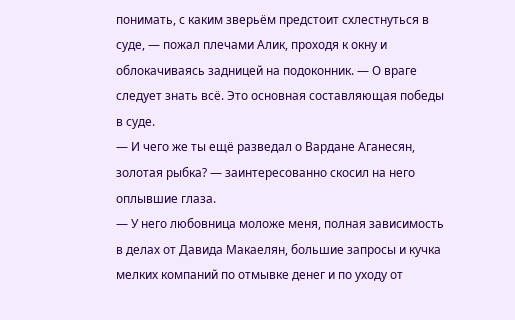понимать, с каким зверьём предстоит схлестнуться в суде, — пожал плечами Алик, проходя к окну и облокачиваясь задницей на подоконник. — О враге следует знать всё. Это основная составляющая победы в суде.
— И чего же ты ещё разведал о Вардане Аганесян, золотая рыбка? — заинтересованно скосил на него оплывшие глаза.
— У него любовница моложе меня, полная зависимость в делах от Давида Макаелян, большие запросы и кучка мелких компаний по отмывке денег и по уходу от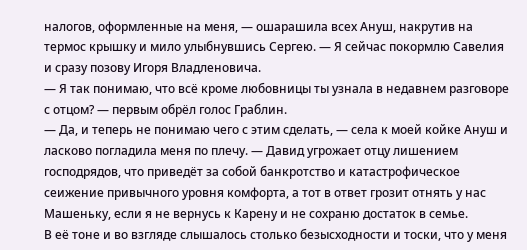налогов, оформленные на меня, — ошарашила всех Ануш, накрутив на термос крышку и мило улыбнувшись Сергею. — Я сейчас покормлю Савелия и сразу позову Игоря Владленовича.
— Я так понимаю, что всё кроме любовницы ты узнала в недавнем разговоре с отцом? — первым обрёл голос Граблин.
— Да, и теперь не понимаю чего с этим сделать, — села к моей койке Ануш и ласково погладила меня по плечу. — Давид угрожает отцу лишением господрядов, что приведёт за собой банкротство и катастрофическое сеижение привычного уровня комфорта, а тот в ответ грозит отнять у нас Машеньку, если я не вернусь к Карену и не сохраню достаток в семье.
В её тоне и во взгляде слышалось столько безысходности и тоски, что у меня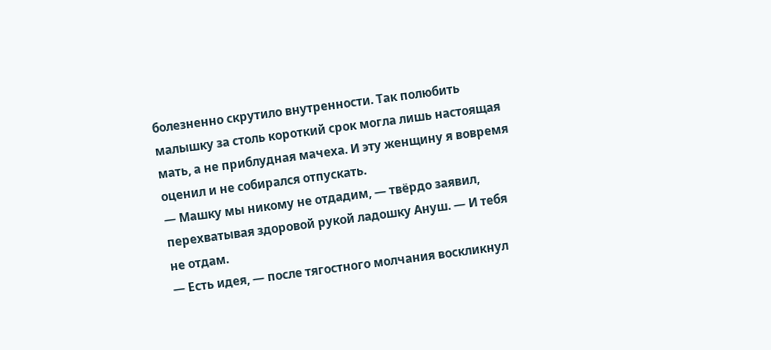болезненно скрутило внутренности. Так полюбить малышку за столь короткий срок могла лишь настоящая мать, а не приблудная мачеха. И эту женщину я вовремя оценил и не собирался отпускать.
— Машку мы никому не отдадим, — твёрдо заявил, перехватывая здоровой рукой ладошку Ануш. — И тебя не отдам.
— Есть идея, — после тягостного молчания воскликнул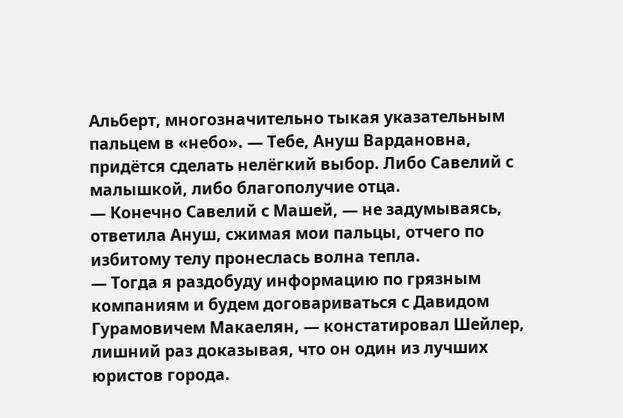Альберт, многозначительно тыкая указательным пальцем в «небо». — Тебе, Ануш Вардановна, придётся сделать нелёгкий выбор. Либо Савелий с малышкой, либо благополучие отца.
— Конечно Савелий с Машей, — не задумываясь, ответила Ануш, сжимая мои пальцы, отчего по избитому телу пронеслась волна тепла.
— Тогда я раздобуду информацию по грязным компаниям и будем договариваться с Давидом Гурамовичем Макаелян, — констатировал Шейлер, лишний раз доказывая, что он один из лучших юристов города.